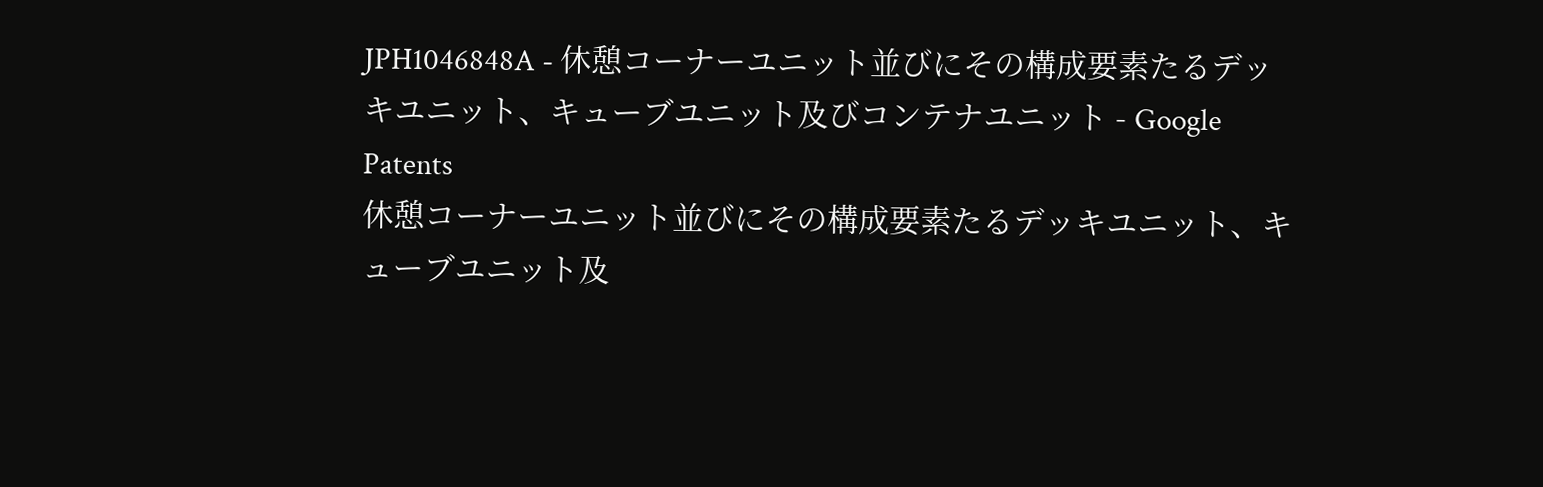JPH1046848A - 休憩コーナーユニット並びにその構成要素たるデッキユニット、キューブユニット及びコンテナユニット - Google Patents
休憩コーナーユニット並びにその構成要素たるデッキユニット、キューブユニット及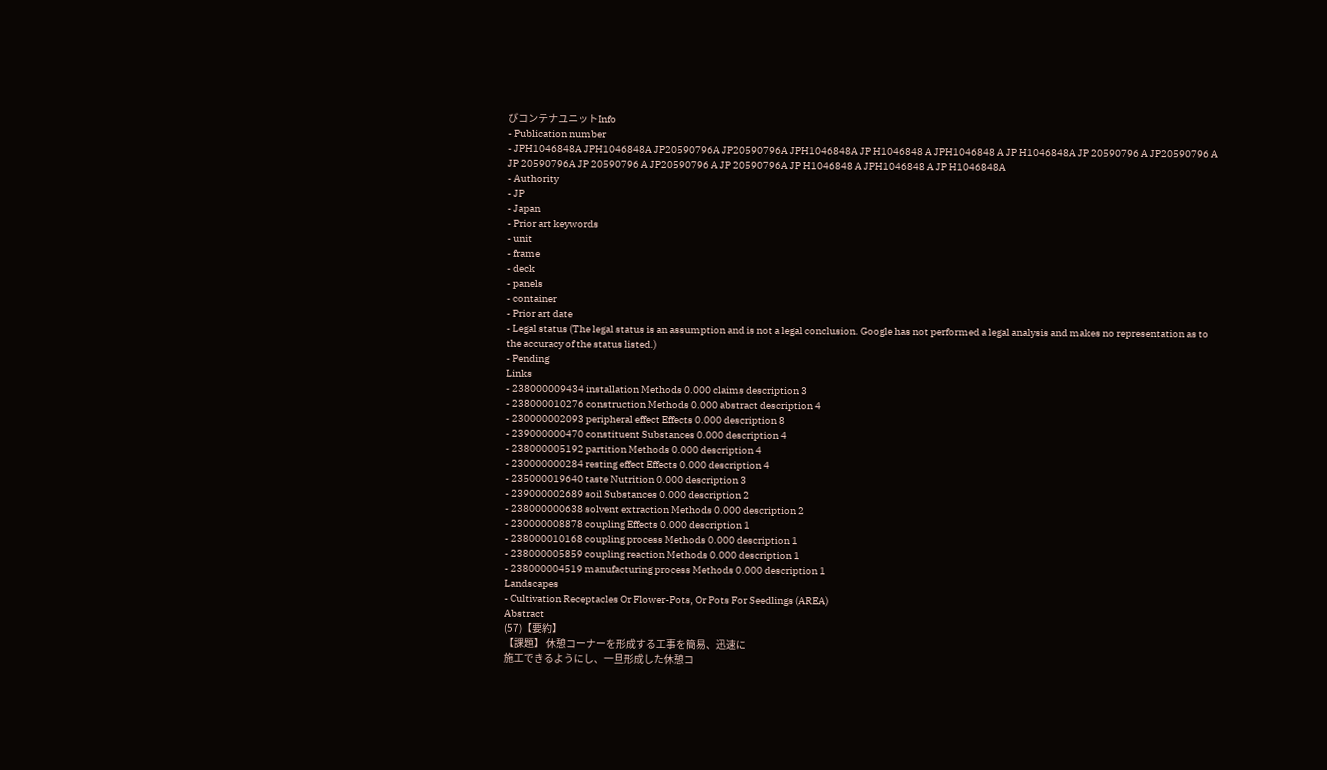びコンテナユニットInfo
- Publication number
- JPH1046848A JPH1046848A JP20590796A JP20590796A JPH1046848A JP H1046848 A JPH1046848 A JP H1046848A JP 20590796 A JP20590796 A JP 20590796A JP 20590796 A JP20590796 A JP 20590796A JP H1046848 A JPH1046848 A JP H1046848A
- Authority
- JP
- Japan
- Prior art keywords
- unit
- frame
- deck
- panels
- container
- Prior art date
- Legal status (The legal status is an assumption and is not a legal conclusion. Google has not performed a legal analysis and makes no representation as to the accuracy of the status listed.)
- Pending
Links
- 238000009434 installation Methods 0.000 claims description 3
- 238000010276 construction Methods 0.000 abstract description 4
- 230000002093 peripheral effect Effects 0.000 description 8
- 239000000470 constituent Substances 0.000 description 4
- 238000005192 partition Methods 0.000 description 4
- 230000000284 resting effect Effects 0.000 description 4
- 235000019640 taste Nutrition 0.000 description 3
- 239000002689 soil Substances 0.000 description 2
- 238000000638 solvent extraction Methods 0.000 description 2
- 230000008878 coupling Effects 0.000 description 1
- 238000010168 coupling process Methods 0.000 description 1
- 238000005859 coupling reaction Methods 0.000 description 1
- 238000004519 manufacturing process Methods 0.000 description 1
Landscapes
- Cultivation Receptacles Or Flower-Pots, Or Pots For Seedlings (AREA)
Abstract
(57)【要約】
【課題】 休憩コーナーを形成する工事を簡易、迅速に
施工できるようにし、一旦形成した休憩コ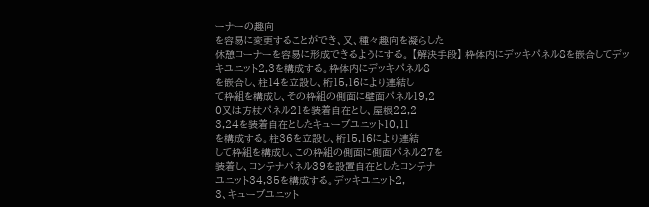ーナーの趣向
を容易に変更することができ、又、種々趣向を凝らした
休憩コーナーを容易に形成できるようにする。 【解決手段】 枠体内にデッキパネル8を嵌合してデッ
キユニット2,3を構成する。枠体内にデッキパネル8
を嵌合し、柱14を立設し、桁15,16により連結し
て枠組を構成し、その枠組の側面に壁面パネル19,2
0又は方杖パネル21を装着自在とし、屋根22,2
3,24を装着自在としたキューブユニット10,11
を構成する。柱36を立設し、桁15,16により連結
して枠組を構成し、この枠組の側面に側面パネル27を
装着し、コンテナパネル39を設置自在としたコンテナ
ユニット34,35を構成する。デッキユニット2,
3、キューブユニット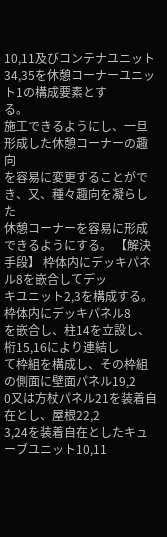10,11及びコンテナユニット
34,35を休憩コーナーユニット1の構成要素とす
る。
施工できるようにし、一旦形成した休憩コーナーの趣向
を容易に変更することができ、又、種々趣向を凝らした
休憩コーナーを容易に形成できるようにする。 【解決手段】 枠体内にデッキパネル8を嵌合してデッ
キユニット2,3を構成する。枠体内にデッキパネル8
を嵌合し、柱14を立設し、桁15,16により連結し
て枠組を構成し、その枠組の側面に壁面パネル19,2
0又は方杖パネル21を装着自在とし、屋根22,2
3,24を装着自在としたキューブユニット10,11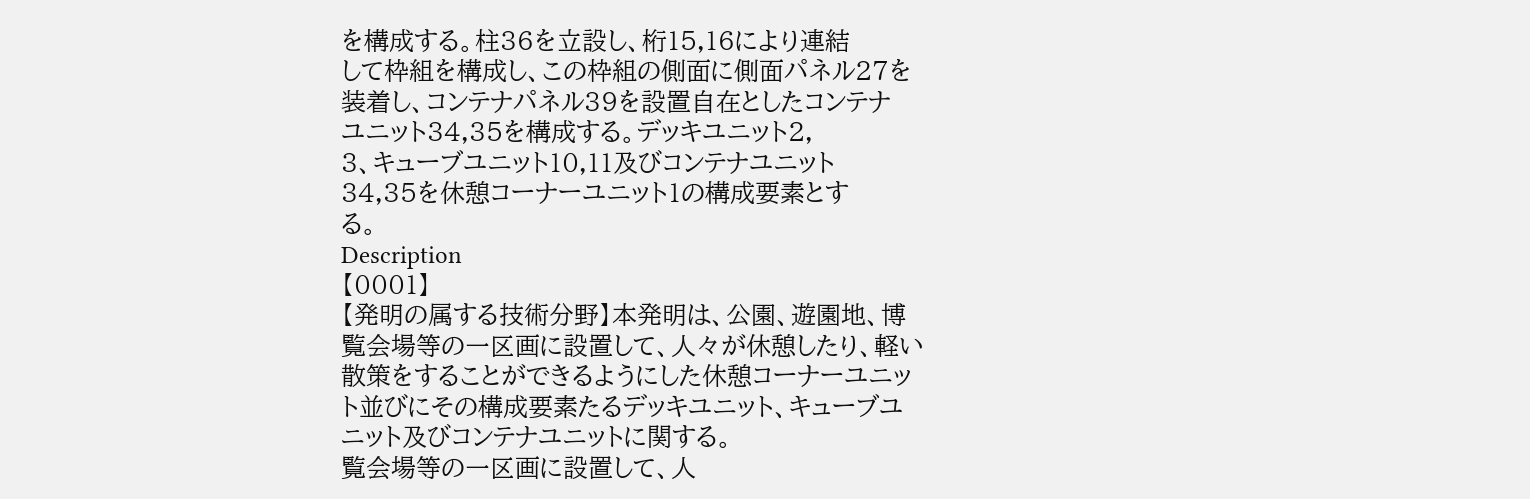を構成する。柱36を立設し、桁15,16により連結
して枠組を構成し、この枠組の側面に側面パネル27を
装着し、コンテナパネル39を設置自在としたコンテナ
ユニット34,35を構成する。デッキユニット2,
3、キューブユニット10,11及びコンテナユニット
34,35を休憩コーナーユニット1の構成要素とす
る。
Description
【0001】
【発明の属する技術分野】本発明は、公園、遊園地、博
覧会場等の一区画に設置して、人々が休憩したり、軽い
散策をすることができるようにした休憩コーナーユニッ
ト並びにその構成要素たるデッキユニット、キューブユ
ニット及びコンテナユニットに関する。
覧会場等の一区画に設置して、人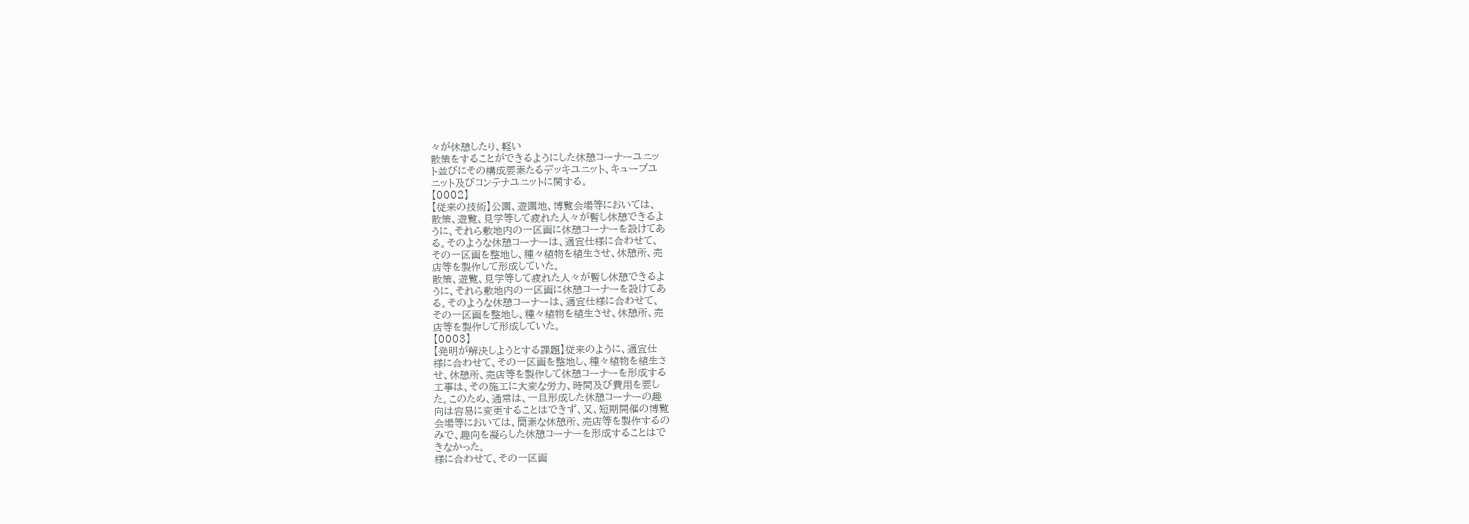々が休憩したり、軽い
散策をすることができるようにした休憩コーナーユニッ
ト並びにその構成要素たるデッキユニット、キューブユ
ニット及びコンテナユニットに関する。
【0002】
【従来の技術】公園、遊園地、博覧会場等においては、
散策、遊覧、見学等して疲れた人々が暫し休憩できるよ
うに、それら敷地内の一区画に休憩コーナーを設けてあ
る。そのような休憩コーナーは、適宜仕様に合わせて、
その一区画を整地し、種々植物を植生させ、休憩所、売
店等を製作して形成していた。
散策、遊覧、見学等して疲れた人々が暫し休憩できるよ
うに、それら敷地内の一区画に休憩コーナーを設けてあ
る。そのような休憩コーナーは、適宜仕様に合わせて、
その一区画を整地し、種々植物を植生させ、休憩所、売
店等を製作して形成していた。
【0003】
【発明が解決しようとする課題】従来のように、適宜仕
様に合わせて、その一区画を整地し、種々植物を植生さ
せ、休憩所、売店等を製作して休憩コーナーを形成する
工事は、その施工に大変な労力、時間及び費用を要し
た。このため、通常は、一旦形成した休憩コーナーの趣
向は容易に変更することはできず、又、短期開催の博覧
会場等においては、簡素な休憩所、売店等を製作するの
みで、趣向を凝らした休憩コーナーを形成することはで
きなかった。
様に合わせて、その一区画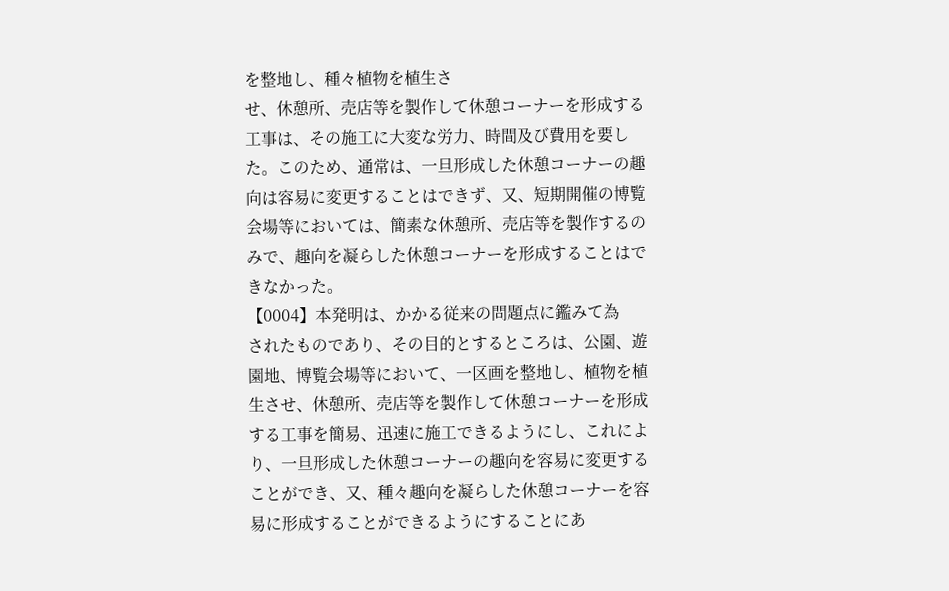を整地し、種々植物を植生さ
せ、休憩所、売店等を製作して休憩コーナーを形成する
工事は、その施工に大変な労力、時間及び費用を要し
た。このため、通常は、一旦形成した休憩コーナーの趣
向は容易に変更することはできず、又、短期開催の博覧
会場等においては、簡素な休憩所、売店等を製作するの
みで、趣向を凝らした休憩コーナーを形成することはで
きなかった。
【0004】本発明は、かかる従来の問題点に鑑みて為
されたものであり、その目的とするところは、公園、遊
園地、博覧会場等において、一区画を整地し、植物を植
生させ、休憩所、売店等を製作して休憩コーナーを形成
する工事を簡易、迅速に施工できるようにし、これによ
り、一旦形成した休憩コーナーの趣向を容易に変更する
ことができ、又、種々趣向を凝らした休憩コーナーを容
易に形成することができるようにすることにあ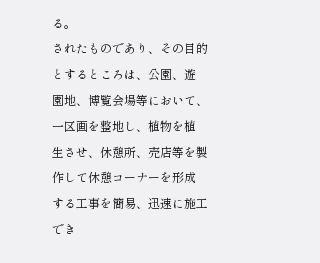る。
されたものであり、その目的とするところは、公園、遊
園地、博覧会場等において、一区画を整地し、植物を植
生させ、休憩所、売店等を製作して休憩コーナーを形成
する工事を簡易、迅速に施工でき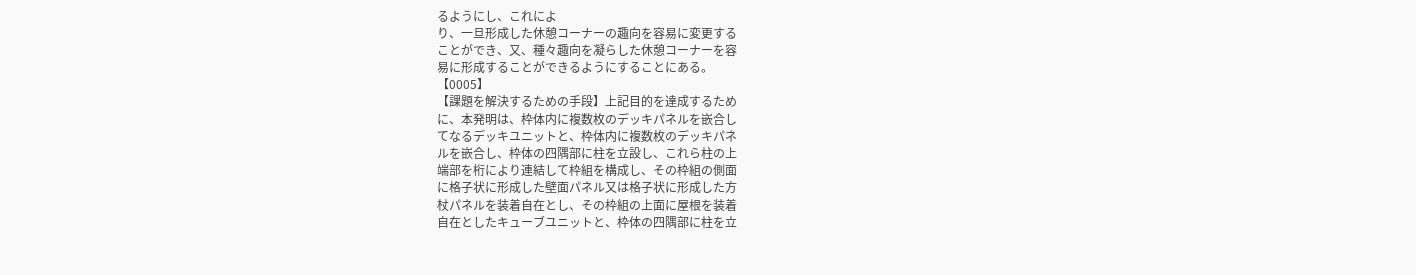るようにし、これによ
り、一旦形成した休憩コーナーの趣向を容易に変更する
ことができ、又、種々趣向を凝らした休憩コーナーを容
易に形成することができるようにすることにある。
【0005】
【課題を解決するための手段】上記目的を達成するため
に、本発明は、枠体内に複数枚のデッキパネルを嵌合し
てなるデッキユニットと、枠体内に複数枚のデッキパネ
ルを嵌合し、枠体の四隅部に柱を立設し、これら柱の上
端部を桁により連結して枠組を構成し、その枠組の側面
に格子状に形成した壁面パネル又は格子状に形成した方
杖パネルを装着自在とし、その枠組の上面に屋根を装着
自在としたキューブユニットと、枠体の四隅部に柱を立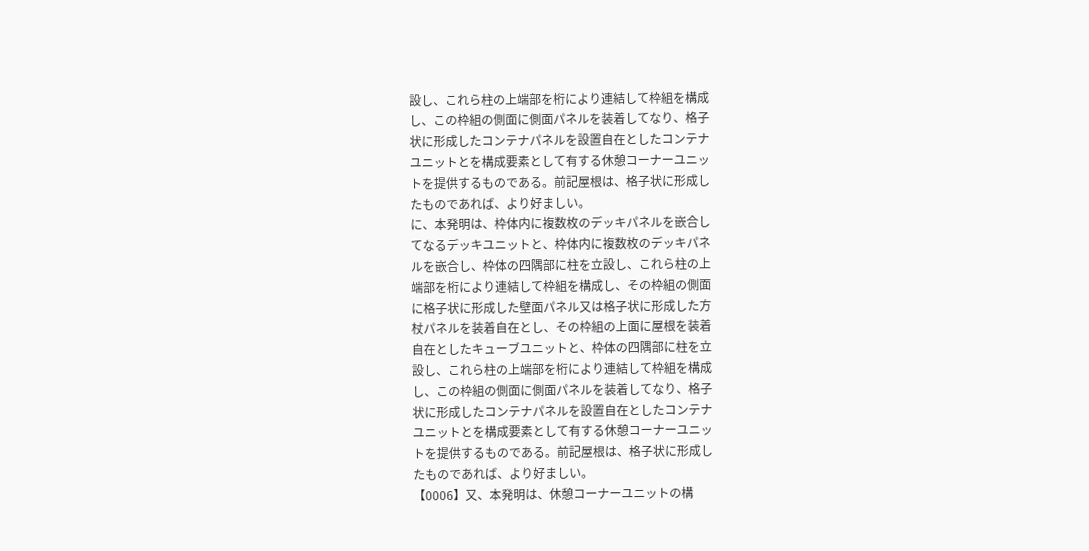設し、これら柱の上端部を桁により連結して枠組を構成
し、この枠組の側面に側面パネルを装着してなり、格子
状に形成したコンテナパネルを設置自在としたコンテナ
ユニットとを構成要素として有する休憩コーナーユニッ
トを提供するものである。前記屋根は、格子状に形成し
たものであれば、より好ましい。
に、本発明は、枠体内に複数枚のデッキパネルを嵌合し
てなるデッキユニットと、枠体内に複数枚のデッキパネ
ルを嵌合し、枠体の四隅部に柱を立設し、これら柱の上
端部を桁により連結して枠組を構成し、その枠組の側面
に格子状に形成した壁面パネル又は格子状に形成した方
杖パネルを装着自在とし、その枠組の上面に屋根を装着
自在としたキューブユニットと、枠体の四隅部に柱を立
設し、これら柱の上端部を桁により連結して枠組を構成
し、この枠組の側面に側面パネルを装着してなり、格子
状に形成したコンテナパネルを設置自在としたコンテナ
ユニットとを構成要素として有する休憩コーナーユニッ
トを提供するものである。前記屋根は、格子状に形成し
たものであれば、より好ましい。
【0006】又、本発明は、休憩コーナーユニットの構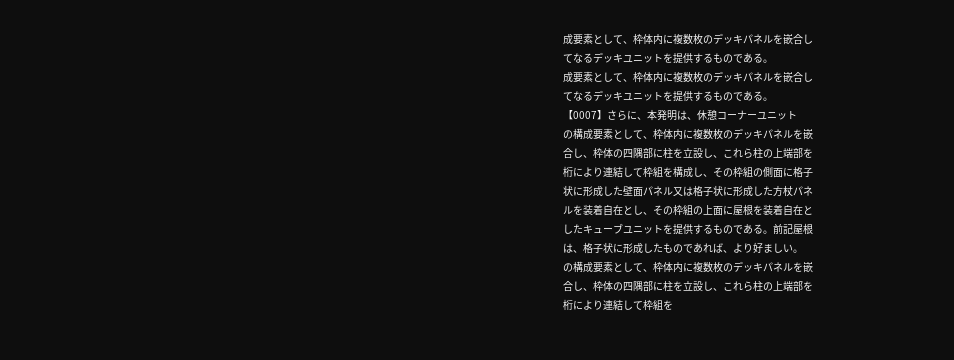成要素として、枠体内に複数枚のデッキパネルを嵌合し
てなるデッキユニットを提供するものである。
成要素として、枠体内に複数枚のデッキパネルを嵌合し
てなるデッキユニットを提供するものである。
【0007】さらに、本発明は、休憩コーナーユニット
の構成要素として、枠体内に複数枚のデッキパネルを嵌
合し、枠体の四隅部に柱を立設し、これら柱の上端部を
桁により連結して枠組を構成し、その枠組の側面に格子
状に形成した壁面パネル又は格子状に形成した方杖パネ
ルを装着自在とし、その枠組の上面に屋根を装着自在と
したキューブユニットを提供するものである。前記屋根
は、格子状に形成したものであれば、より好ましい。
の構成要素として、枠体内に複数枚のデッキパネルを嵌
合し、枠体の四隅部に柱を立設し、これら柱の上端部を
桁により連結して枠組を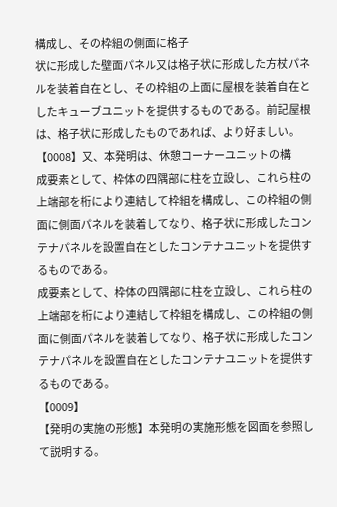構成し、その枠組の側面に格子
状に形成した壁面パネル又は格子状に形成した方杖パネ
ルを装着自在とし、その枠組の上面に屋根を装着自在と
したキューブユニットを提供するものである。前記屋根
は、格子状に形成したものであれば、より好ましい。
【0008】又、本発明は、休憩コーナーユニットの構
成要素として、枠体の四隅部に柱を立設し、これら柱の
上端部を桁により連結して枠組を構成し、この枠組の側
面に側面パネルを装着してなり、格子状に形成したコン
テナパネルを設置自在としたコンテナユニットを提供す
るものである。
成要素として、枠体の四隅部に柱を立設し、これら柱の
上端部を桁により連結して枠組を構成し、この枠組の側
面に側面パネルを装着してなり、格子状に形成したコン
テナパネルを設置自在としたコンテナユニットを提供す
るものである。
【0009】
【発明の実施の形態】本発明の実施形態を図面を参照し
て説明する。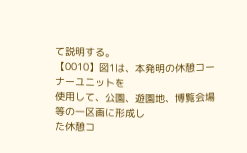て説明する。
【0010】図1は、本発明の休憩コーナーユニットを
使用して、公園、遊園地、博覧会場等の一区画に形成し
た休憩コ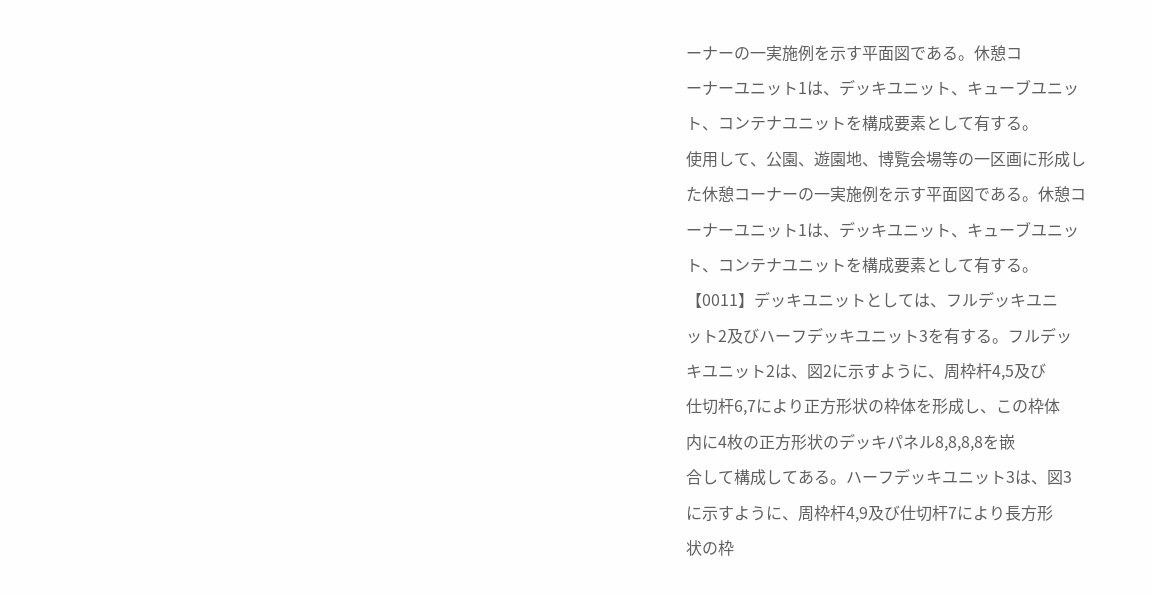ーナーの一実施例を示す平面図である。休憩コ
ーナーユニット1は、デッキユニット、キューブユニッ
ト、コンテナユニットを構成要素として有する。
使用して、公園、遊園地、博覧会場等の一区画に形成し
た休憩コーナーの一実施例を示す平面図である。休憩コ
ーナーユニット1は、デッキユニット、キューブユニッ
ト、コンテナユニットを構成要素として有する。
【0011】デッキユニットとしては、フルデッキユニ
ット2及びハーフデッキユニット3を有する。フルデッ
キユニット2は、図2に示すように、周枠杆4,5及び
仕切杆6,7により正方形状の枠体を形成し、この枠体
内に4枚の正方形状のデッキパネル8,8,8,8を嵌
合して構成してある。ハーフデッキユニット3は、図3
に示すように、周枠杆4,9及び仕切杆7により長方形
状の枠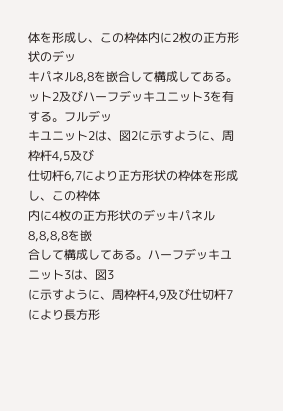体を形成し、この枠体内に2枚の正方形状のデッ
キパネル8,8を嵌合して構成してある。
ット2及びハーフデッキユニット3を有する。フルデッ
キユニット2は、図2に示すように、周枠杆4,5及び
仕切杆6,7により正方形状の枠体を形成し、この枠体
内に4枚の正方形状のデッキパネル8,8,8,8を嵌
合して構成してある。ハーフデッキユニット3は、図3
に示すように、周枠杆4,9及び仕切杆7により長方形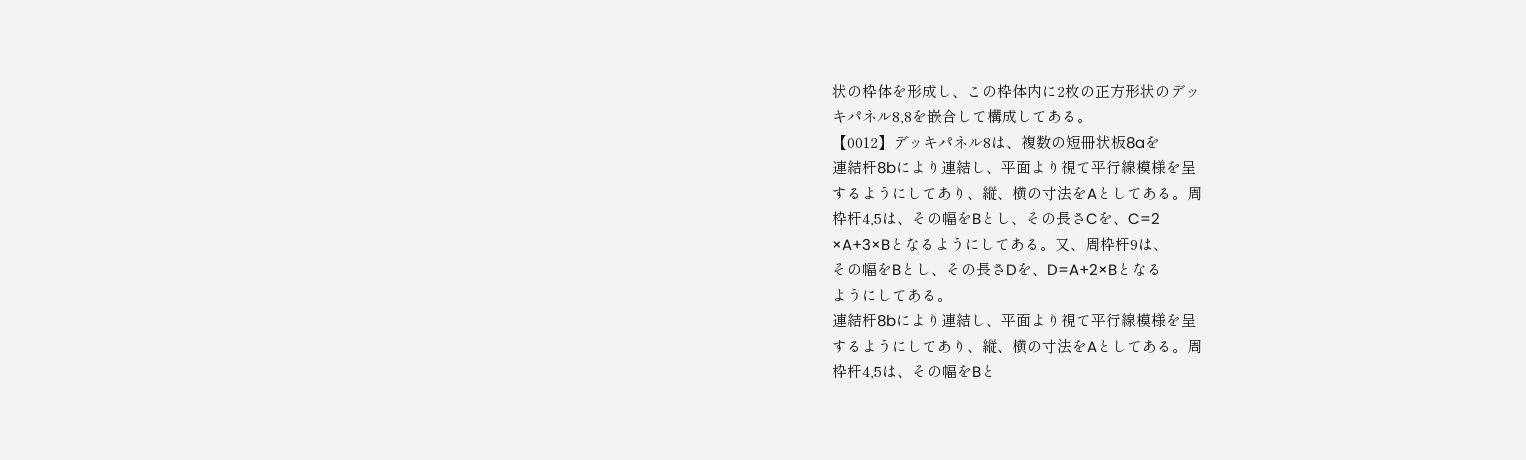状の枠体を形成し、この枠体内に2枚の正方形状のデッ
キパネル8,8を嵌合して構成してある。
【0012】デッキパネル8は、複数の短冊状板8aを
連結杆8bにより連結し、平面より視て平行線模様を呈
するようにしてあり、縦、横の寸法をAとしてある。周
枠杆4,5は、その幅をBとし、その長さCを、C=2
×A+3×Bとなるようにしてある。又、周枠杆9は、
その幅をBとし、その長さDを、D=A+2×Bとなる
ようにしてある。
連結杆8bにより連結し、平面より視て平行線模様を呈
するようにしてあり、縦、横の寸法をAとしてある。周
枠杆4,5は、その幅をBと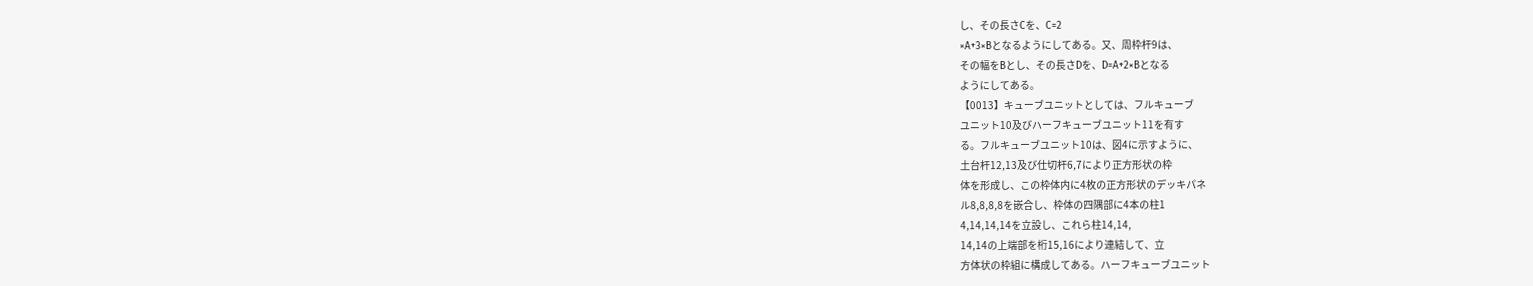し、その長さCを、C=2
×A+3×Bとなるようにしてある。又、周枠杆9は、
その幅をBとし、その長さDを、D=A+2×Bとなる
ようにしてある。
【0013】キューブユニットとしては、フルキューブ
ユニット10及びハーフキューブユニット11を有す
る。フルキューブユニット10は、図4に示すように、
土台杆12,13及び仕切杆6,7により正方形状の枠
体を形成し、この枠体内に4枚の正方形状のデッキパネ
ル8,8,8,8を嵌合し、枠体の四隅部に4本の柱1
4,14,14,14を立設し、これら柱14,14,
14,14の上端部を桁15,16により連結して、立
方体状の枠組に構成してある。ハーフキューブユニット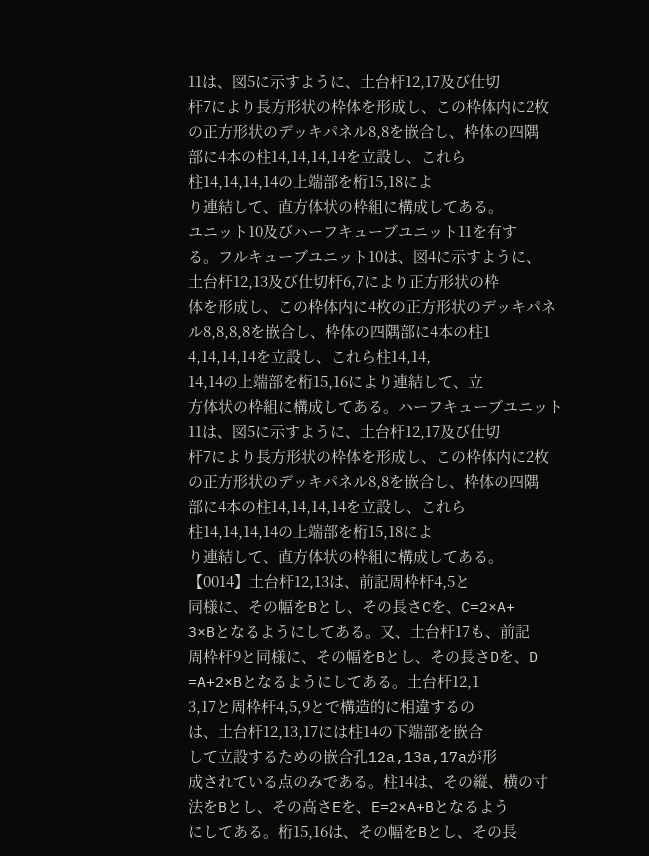11は、図5に示すように、土台杆12,17及び仕切
杆7により長方形状の枠体を形成し、この枠体内に2枚
の正方形状のデッキパネル8,8を嵌合し、枠体の四隅
部に4本の柱14,14,14,14を立設し、これら
柱14,14,14,14の上端部を桁15,18によ
り連結して、直方体状の枠組に構成してある。
ユニット10及びハーフキューブユニット11を有す
る。フルキューブユニット10は、図4に示すように、
土台杆12,13及び仕切杆6,7により正方形状の枠
体を形成し、この枠体内に4枚の正方形状のデッキパネ
ル8,8,8,8を嵌合し、枠体の四隅部に4本の柱1
4,14,14,14を立設し、これら柱14,14,
14,14の上端部を桁15,16により連結して、立
方体状の枠組に構成してある。ハーフキューブユニット
11は、図5に示すように、土台杆12,17及び仕切
杆7により長方形状の枠体を形成し、この枠体内に2枚
の正方形状のデッキパネル8,8を嵌合し、枠体の四隅
部に4本の柱14,14,14,14を立設し、これら
柱14,14,14,14の上端部を桁15,18によ
り連結して、直方体状の枠組に構成してある。
【0014】土台杆12,13は、前記周枠杆4,5と
同様に、その幅をBとし、その長さCを、C=2×A+
3×Bとなるようにしてある。又、土台杆17も、前記
周枠杆9と同様に、その幅をBとし、その長さDを、D
=A+2×Bとなるようにしてある。土台杆12,1
3,17と周枠杆4,5,9とで構造的に相違するの
は、土台杆12,13,17には柱14の下端部を嵌合
して立設するための嵌合孔12a,13a,17aが形
成されている点のみである。柱14は、その縦、横の寸
法をBとし、その高さEを、E=2×A+Bとなるよう
にしてある。桁15,16は、その幅をBとし、その長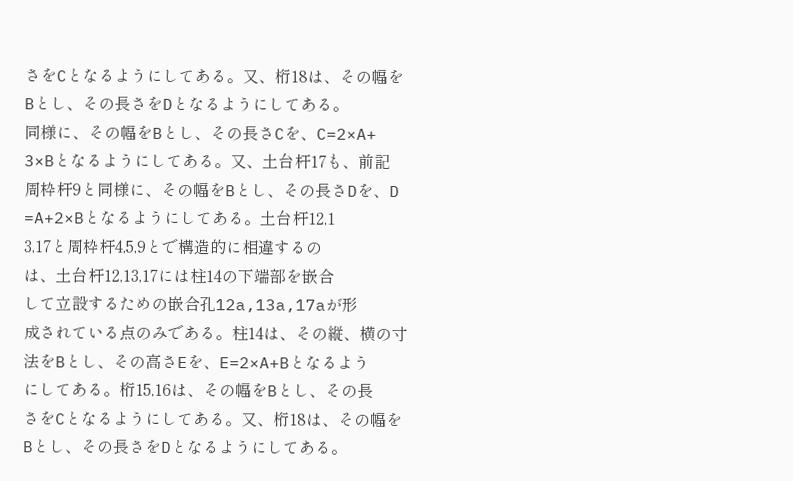さをCとなるようにしてある。又、桁18は、その幅を
Bとし、その長さをDとなるようにしてある。
同様に、その幅をBとし、その長さCを、C=2×A+
3×Bとなるようにしてある。又、土台杆17も、前記
周枠杆9と同様に、その幅をBとし、その長さDを、D
=A+2×Bとなるようにしてある。土台杆12,1
3,17と周枠杆4,5,9とで構造的に相違するの
は、土台杆12,13,17には柱14の下端部を嵌合
して立設するための嵌合孔12a,13a,17aが形
成されている点のみである。柱14は、その縦、横の寸
法をBとし、その高さEを、E=2×A+Bとなるよう
にしてある。桁15,16は、その幅をBとし、その長
さをCとなるようにしてある。又、桁18は、その幅を
Bとし、その長さをDとなるようにしてある。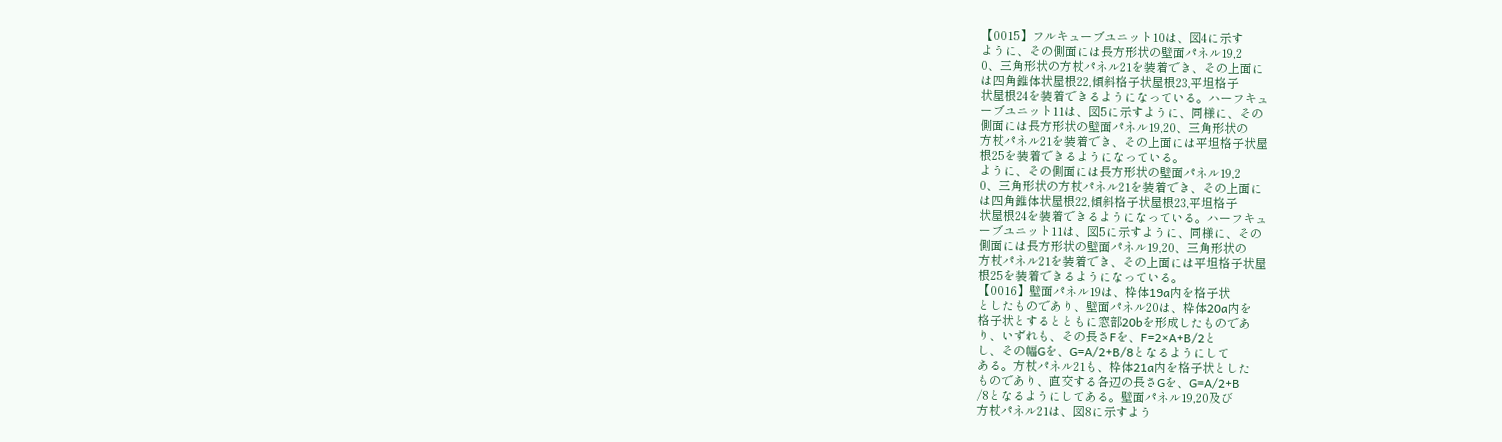【0015】フルキューブユニット10は、図4に示す
ように、その側面には長方形状の壁面パネル19,2
0、三角形状の方杖パネル21を装着でき、その上面に
は四角錐体状屋根22,傾斜格子状屋根23,平坦格子
状屋根24を装着できるようになっている。ハーフキュ
ーブユニット11は、図5に示すように、同様に、その
側面には長方形状の壁面パネル19,20、三角形状の
方杖パネル21を装着でき、その上面には平坦格子状屋
根25を装着できるようになっている。
ように、その側面には長方形状の壁面パネル19,2
0、三角形状の方杖パネル21を装着でき、その上面に
は四角錐体状屋根22,傾斜格子状屋根23,平坦格子
状屋根24を装着できるようになっている。ハーフキュ
ーブユニット11は、図5に示すように、同様に、その
側面には長方形状の壁面パネル19,20、三角形状の
方杖パネル21を装着でき、その上面には平坦格子状屋
根25を装着できるようになっている。
【0016】壁面パネル19は、枠体19a内を格子状
としたものであり、壁面パネル20は、枠体20a内を
格子状とするとともに窓部20bを形成したものであ
り、いずれも、その長さFを、F=2×A+B/2と
し、その幅Gを、G=A/2+B/8となるようにして
ある。方杖パネル21も、枠体21a内を格子状とした
ものであり、直交する各辺の長さGを、G=A/2+B
/8となるようにしてある。壁面パネル19,20及び
方杖パネル21は、図8に示すよう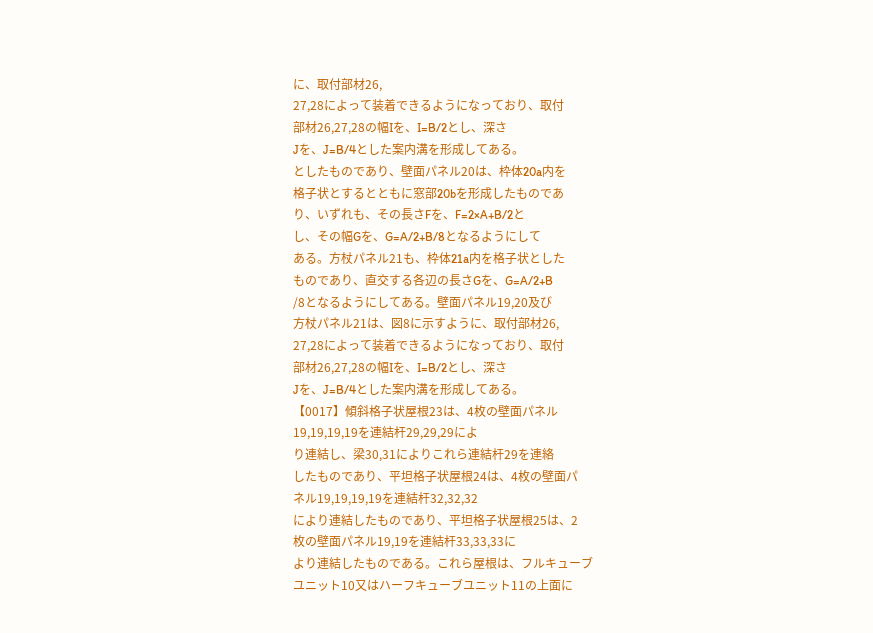に、取付部材26,
27,28によって装着できるようになっており、取付
部材26,27,28の幅Iを、I=B/2とし、深さ
Jを、J=B/4とした案内溝を形成してある。
としたものであり、壁面パネル20は、枠体20a内を
格子状とするとともに窓部20bを形成したものであ
り、いずれも、その長さFを、F=2×A+B/2と
し、その幅Gを、G=A/2+B/8となるようにして
ある。方杖パネル21も、枠体21a内を格子状とした
ものであり、直交する各辺の長さGを、G=A/2+B
/8となるようにしてある。壁面パネル19,20及び
方杖パネル21は、図8に示すように、取付部材26,
27,28によって装着できるようになっており、取付
部材26,27,28の幅Iを、I=B/2とし、深さ
Jを、J=B/4とした案内溝を形成してある。
【0017】傾斜格子状屋根23は、4枚の壁面パネル
19,19,19,19を連結杆29,29,29によ
り連結し、梁30,31によりこれら連結杆29を連絡
したものであり、平坦格子状屋根24は、4枚の壁面パ
ネル19,19,19,19を連結杆32,32,32
により連結したものであり、平坦格子状屋根25は、2
枚の壁面パネル19,19を連結杆33,33,33に
より連結したものである。これら屋根は、フルキューブ
ユニット10又はハーフキューブユニット11の上面に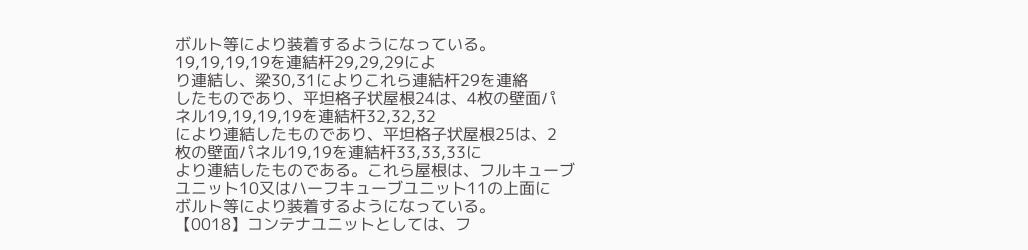ボルト等により装着するようになっている。
19,19,19,19を連結杆29,29,29によ
り連結し、梁30,31によりこれら連結杆29を連絡
したものであり、平坦格子状屋根24は、4枚の壁面パ
ネル19,19,19,19を連結杆32,32,32
により連結したものであり、平坦格子状屋根25は、2
枚の壁面パネル19,19を連結杆33,33,33に
より連結したものである。これら屋根は、フルキューブ
ユニット10又はハーフキューブユニット11の上面に
ボルト等により装着するようになっている。
【0018】コンテナユニットとしては、フ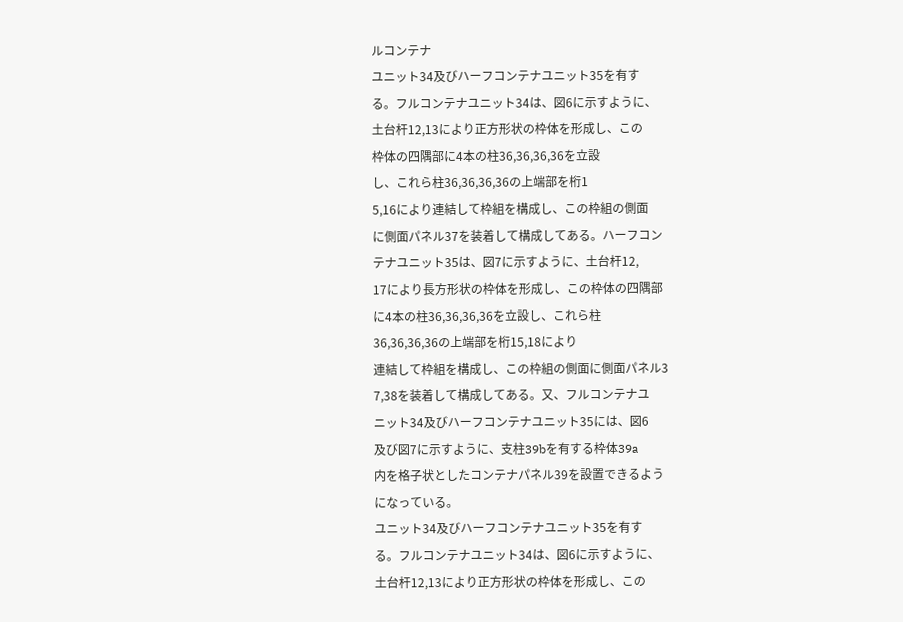ルコンテナ
ユニット34及びハーフコンテナユニット35を有す
る。フルコンテナユニット34は、図6に示すように、
土台杆12,13により正方形状の枠体を形成し、この
枠体の四隅部に4本の柱36,36,36,36を立設
し、これら柱36,36,36,36の上端部を桁1
5,16により連結して枠組を構成し、この枠組の側面
に側面パネル37を装着して構成してある。ハーフコン
テナユニット35は、図7に示すように、土台杆12,
17により長方形状の枠体を形成し、この枠体の四隅部
に4本の柱36,36,36,36を立設し、これら柱
36,36,36,36の上端部を桁15,18により
連結して枠組を構成し、この枠組の側面に側面パネル3
7,38を装着して構成してある。又、フルコンテナユ
ニット34及びハーフコンテナユニット35には、図6
及び図7に示すように、支柱39bを有する枠体39a
内を格子状としたコンテナパネル39を設置できるよう
になっている。
ユニット34及びハーフコンテナユニット35を有す
る。フルコンテナユニット34は、図6に示すように、
土台杆12,13により正方形状の枠体を形成し、この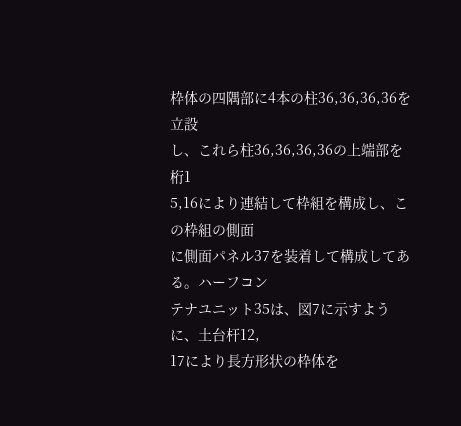枠体の四隅部に4本の柱36,36,36,36を立設
し、これら柱36,36,36,36の上端部を桁1
5,16により連結して枠組を構成し、この枠組の側面
に側面パネル37を装着して構成してある。ハーフコン
テナユニット35は、図7に示すように、土台杆12,
17により長方形状の枠体を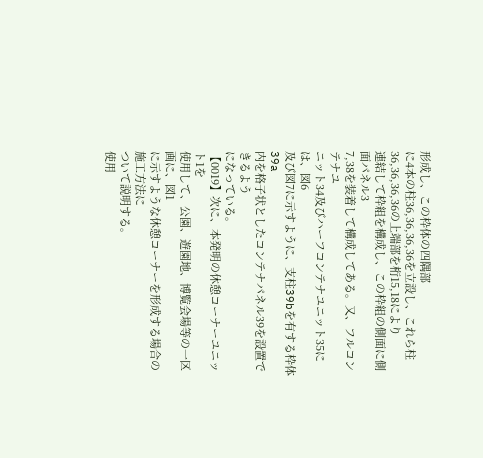形成し、この枠体の四隅部
に4本の柱36,36,36,36を立設し、これら柱
36,36,36,36の上端部を桁15,18により
連結して枠組を構成し、この枠組の側面に側面パネル3
7,38を装着して構成してある。又、フルコンテナユ
ニット34及びハーフコンテナユニット35には、図6
及び図7に示すように、支柱39bを有する枠体39a
内を格子状としたコンテナパネル39を設置できるよう
になっている。
【0019】次に、本発明の休憩コーナーユニット1を
使用して、公園、遊園地、博覧会場等の一区画に、図1
に示すような休憩コーナーを形成する場合の施工方法に
ついて説明する。
使用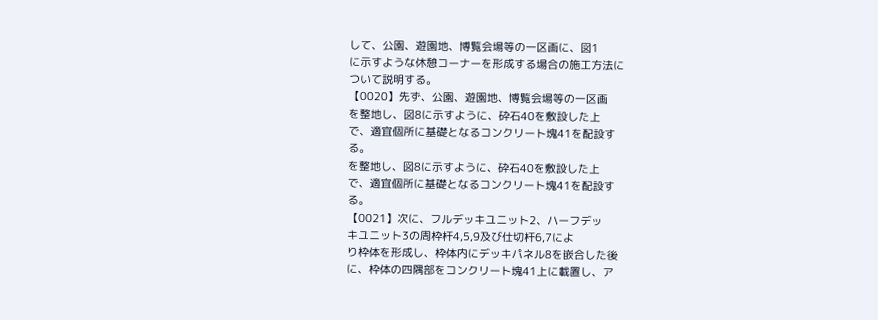して、公園、遊園地、博覧会場等の一区画に、図1
に示すような休憩コーナーを形成する場合の施工方法に
ついて説明する。
【0020】先ず、公園、遊園地、博覧会場等の一区画
を整地し、図8に示すように、砕石40を敷設した上
で、適宜個所に基礎となるコンクリート塊41を配設す
る。
を整地し、図8に示すように、砕石40を敷設した上
で、適宜個所に基礎となるコンクリート塊41を配設す
る。
【0021】次に、フルデッキユニット2、ハーフデッ
キユニット3の周枠杆4,5,9及び仕切杆6,7によ
り枠体を形成し、枠体内にデッキパネル8を嵌合した後
に、枠体の四隅部をコンクリート塊41上に載置し、ア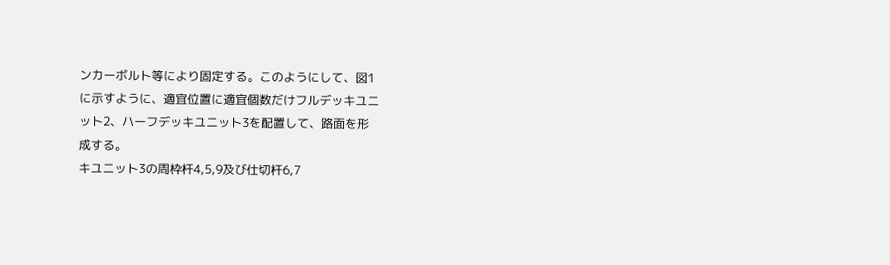ンカーボルト等により固定する。このようにして、図1
に示すように、適宜位置に適宜個数だけフルデッキユニ
ット2、ハーフデッキユニット3を配置して、路面を形
成する。
キユニット3の周枠杆4,5,9及び仕切杆6,7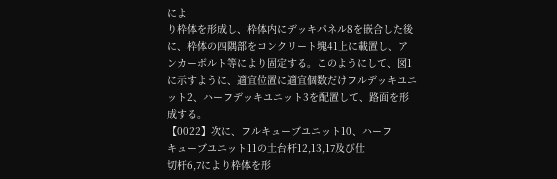によ
り枠体を形成し、枠体内にデッキパネル8を嵌合した後
に、枠体の四隅部をコンクリート塊41上に載置し、ア
ンカーボルト等により固定する。このようにして、図1
に示すように、適宜位置に適宜個数だけフルデッキユニ
ット2、ハーフデッキユニット3を配置して、路面を形
成する。
【0022】次に、フルキューブユニット10、ハーフ
キューブユニット11の土台杆12,13,17及び仕
切杆6,7により枠体を形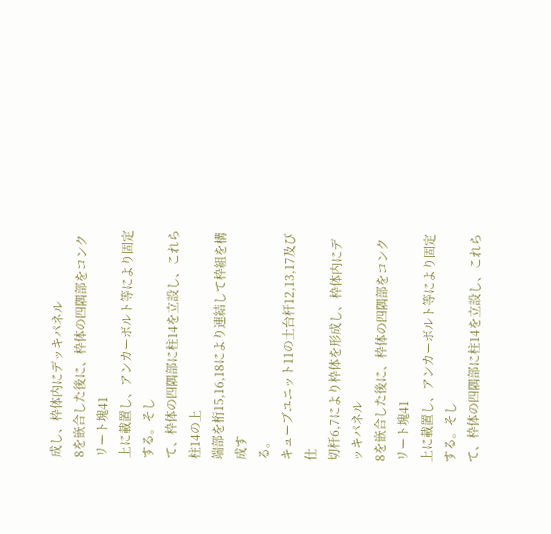成し、枠体内にデッキパネル
8を嵌合した後に、枠体の四隅部をコンクリート塊41
上に載置し、アンカーボルト等により固定する。そし
て、枠体の四隅部に柱14を立設し、これら柱14の上
端部を桁15,16,18により連結して枠組を構成す
る。
キューブユニット11の土台杆12,13,17及び仕
切杆6,7により枠体を形成し、枠体内にデッキパネル
8を嵌合した後に、枠体の四隅部をコンクリート塊41
上に載置し、アンカーボルト等により固定する。そし
て、枠体の四隅部に柱14を立設し、これら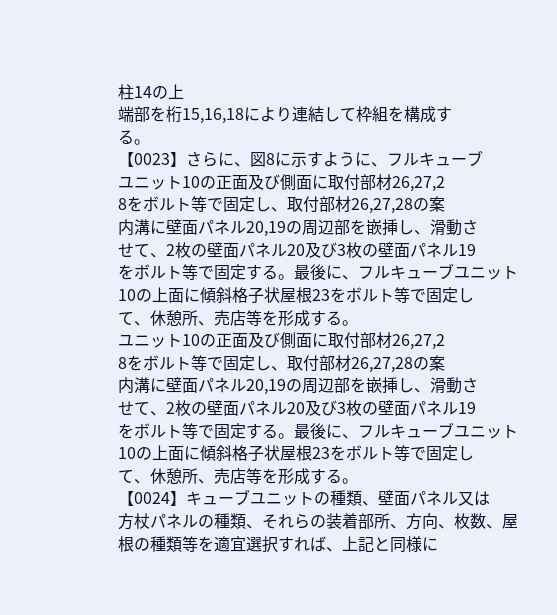柱14の上
端部を桁15,16,18により連結して枠組を構成す
る。
【0023】さらに、図8に示すように、フルキューブ
ユニット10の正面及び側面に取付部材26,27,2
8をボルト等で固定し、取付部材26,27,28の案
内溝に壁面パネル20,19の周辺部を嵌挿し、滑動さ
せて、2枚の壁面パネル20及び3枚の壁面パネル19
をボルト等で固定する。最後に、フルキューブユニット
10の上面に傾斜格子状屋根23をボルト等で固定し
て、休憩所、売店等を形成する。
ユニット10の正面及び側面に取付部材26,27,2
8をボルト等で固定し、取付部材26,27,28の案
内溝に壁面パネル20,19の周辺部を嵌挿し、滑動さ
せて、2枚の壁面パネル20及び3枚の壁面パネル19
をボルト等で固定する。最後に、フルキューブユニット
10の上面に傾斜格子状屋根23をボルト等で固定し
て、休憩所、売店等を形成する。
【0024】キューブユニットの種類、壁面パネル又は
方杖パネルの種類、それらの装着部所、方向、枚数、屋
根の種類等を適宜選択すれば、上記と同様に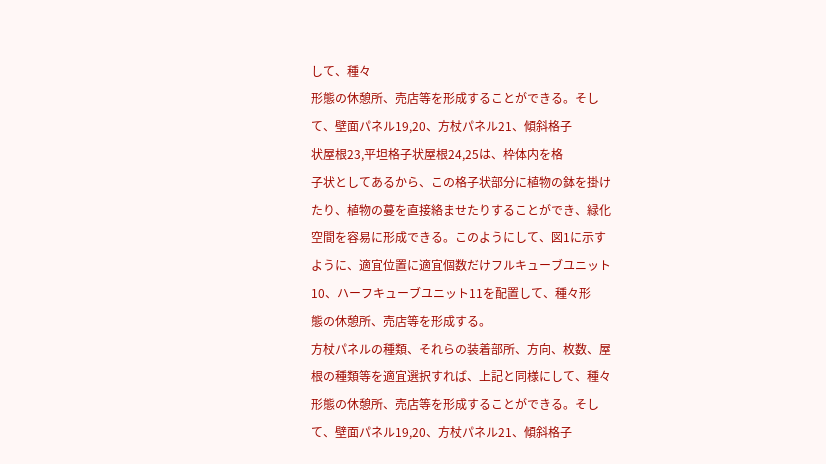して、種々
形態の休憩所、売店等を形成することができる。そし
て、壁面パネル19,20、方杖パネル21、傾斜格子
状屋根23,平坦格子状屋根24,25は、枠体内を格
子状としてあるから、この格子状部分に植物の鉢を掛け
たり、植物の蔓を直接絡ませたりすることができ、緑化
空間を容易に形成できる。このようにして、図1に示す
ように、適宜位置に適宜個数だけフルキューブユニット
10、ハーフキューブユニット11を配置して、種々形
態の休憩所、売店等を形成する。
方杖パネルの種類、それらの装着部所、方向、枚数、屋
根の種類等を適宜選択すれば、上記と同様にして、種々
形態の休憩所、売店等を形成することができる。そし
て、壁面パネル19,20、方杖パネル21、傾斜格子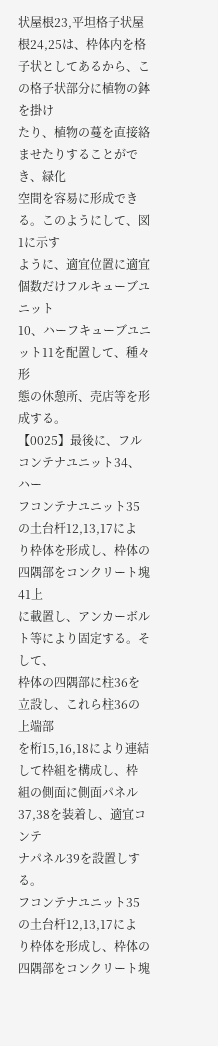状屋根23,平坦格子状屋根24,25は、枠体内を格
子状としてあるから、この格子状部分に植物の鉢を掛け
たり、植物の蔓を直接絡ませたりすることができ、緑化
空間を容易に形成できる。このようにして、図1に示す
ように、適宜位置に適宜個数だけフルキューブユニット
10、ハーフキューブユニット11を配置して、種々形
態の休憩所、売店等を形成する。
【0025】最後に、フルコンテナユニット34、ハー
フコンテナユニット35の土台杆12,13,17によ
り枠体を形成し、枠体の四隅部をコンクリート塊41上
に載置し、アンカーボルト等により固定する。そして、
枠体の四隅部に柱36を立設し、これら柱36の上端部
を桁15,16,18により連結して枠組を構成し、枠
組の側面に側面パネル37,38を装着し、適宜コンテ
ナパネル39を設置しする。
フコンテナユニット35の土台杆12,13,17によ
り枠体を形成し、枠体の四隅部をコンクリート塊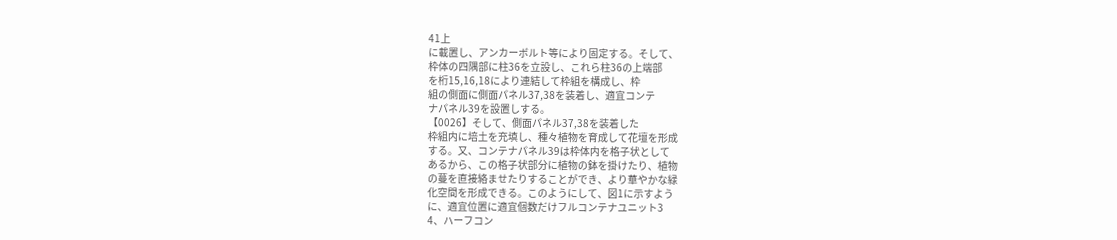41上
に載置し、アンカーボルト等により固定する。そして、
枠体の四隅部に柱36を立設し、これら柱36の上端部
を桁15,16,18により連結して枠組を構成し、枠
組の側面に側面パネル37,38を装着し、適宜コンテ
ナパネル39を設置しする。
【0026】そして、側面パネル37,38を装着した
枠組内に培土を充填し、種々植物を育成して花壇を形成
する。又、コンテナパネル39は枠体内を格子状として
あるから、この格子状部分に植物の鉢を掛けたり、植物
の蔓を直接絡ませたりすることができ、より華やかな緑
化空間を形成できる。このようにして、図1に示すよう
に、適宜位置に適宜個数だけフルコンテナユニット3
4、ハーフコン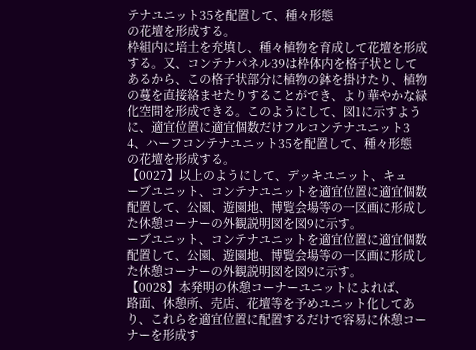テナユニット35を配置して、種々形態
の花壇を形成する。
枠組内に培土を充填し、種々植物を育成して花壇を形成
する。又、コンテナパネル39は枠体内を格子状として
あるから、この格子状部分に植物の鉢を掛けたり、植物
の蔓を直接絡ませたりすることができ、より華やかな緑
化空間を形成できる。このようにして、図1に示すよう
に、適宜位置に適宜個数だけフルコンテナユニット3
4、ハーフコンテナユニット35を配置して、種々形態
の花壇を形成する。
【0027】以上のようにして、デッキユニット、キュ
ーブユニット、コンテナユニットを適宜位置に適宜個数
配置して、公園、遊園地、博覧会場等の一区画に形成し
た休憩コーナーの外観説明図を図9に示す。
ーブユニット、コンテナユニットを適宜位置に適宜個数
配置して、公園、遊園地、博覧会場等の一区画に形成し
た休憩コーナーの外観説明図を図9に示す。
【0028】本発明の休憩コーナーユニットによれば、
路面、休憩所、売店、花壇等を予めユニット化してあ
り、これらを適宜位置に配置するだけで容易に休憩コー
ナーを形成す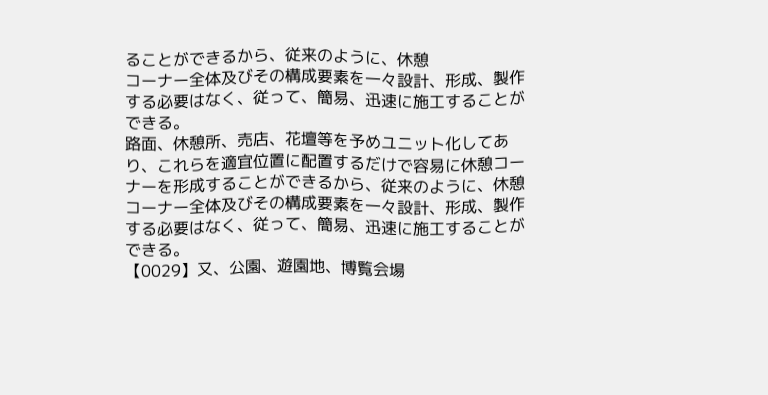ることができるから、従来のように、休憩
コーナー全体及びその構成要素を一々設計、形成、製作
する必要はなく、従って、簡易、迅速に施工することが
できる。
路面、休憩所、売店、花壇等を予めユニット化してあ
り、これらを適宜位置に配置するだけで容易に休憩コー
ナーを形成することができるから、従来のように、休憩
コーナー全体及びその構成要素を一々設計、形成、製作
する必要はなく、従って、簡易、迅速に施工することが
できる。
【0029】又、公園、遊園地、博覧会場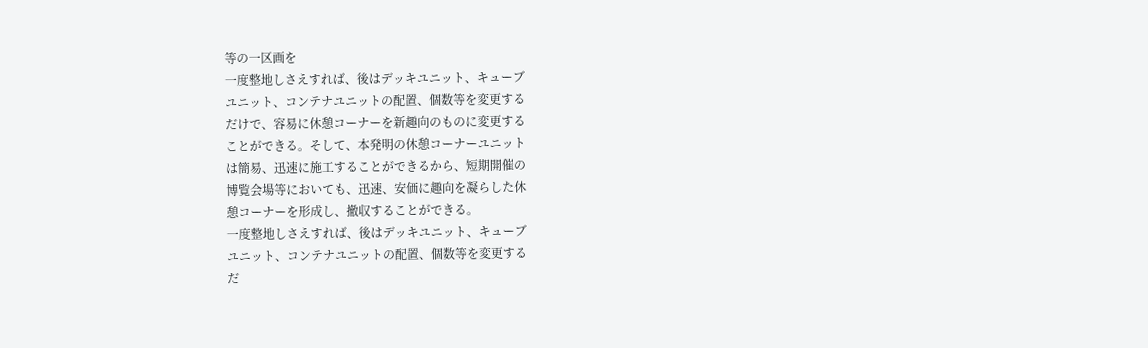等の一区画を
一度整地しさえすれば、後はデッキユニット、キューブ
ユニット、コンテナユニットの配置、個数等を変更する
だけで、容易に休憩コーナーを新趣向のものに変更する
ことができる。そして、本発明の休憩コーナーユニット
は簡易、迅速に施工することができるから、短期開催の
博覧会場等においても、迅速、安価に趣向を凝らした休
憩コーナーを形成し、撤収することができる。
一度整地しさえすれば、後はデッキユニット、キューブ
ユニット、コンテナユニットの配置、個数等を変更する
だ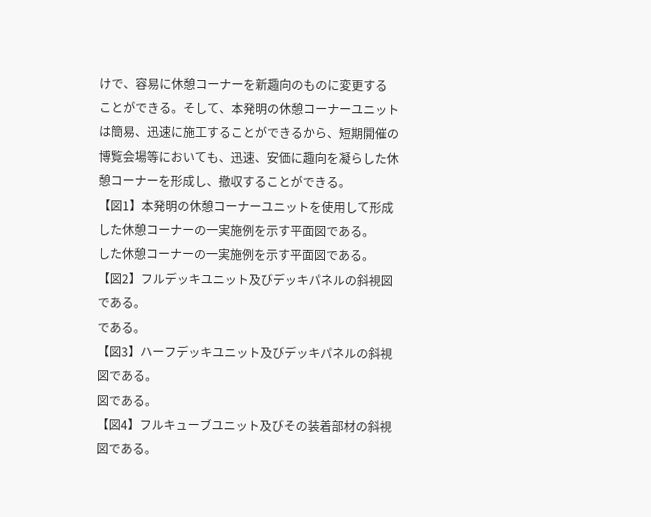けで、容易に休憩コーナーを新趣向のものに変更する
ことができる。そして、本発明の休憩コーナーユニット
は簡易、迅速に施工することができるから、短期開催の
博覧会場等においても、迅速、安価に趣向を凝らした休
憩コーナーを形成し、撤収することができる。
【図1】本発明の休憩コーナーユニットを使用して形成
した休憩コーナーの一実施例を示す平面図である。
した休憩コーナーの一実施例を示す平面図である。
【図2】フルデッキユニット及びデッキパネルの斜視図
である。
である。
【図3】ハーフデッキユニット及びデッキパネルの斜視
図である。
図である。
【図4】フルキューブユニット及びその装着部材の斜視
図である。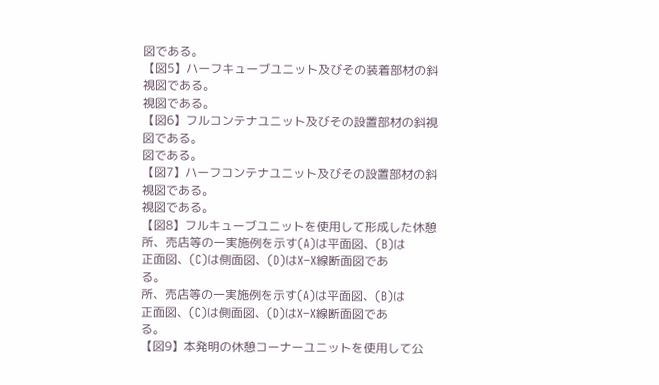図である。
【図5】ハーフキューブユニット及びその装着部材の斜
視図である。
視図である。
【図6】フルコンテナユニット及びその設置部材の斜視
図である。
図である。
【図7】ハーフコンテナユニット及びその設置部材の斜
視図である。
視図である。
【図8】フルキューブユニットを使用して形成した休憩
所、売店等の一実施例を示す(A)は平面図、(B)は
正面図、(C)は側面図、(D)はX−X線断面図であ
る。
所、売店等の一実施例を示す(A)は平面図、(B)は
正面図、(C)は側面図、(D)はX−X線断面図であ
る。
【図9】本発明の休憩コーナーユニットを使用して公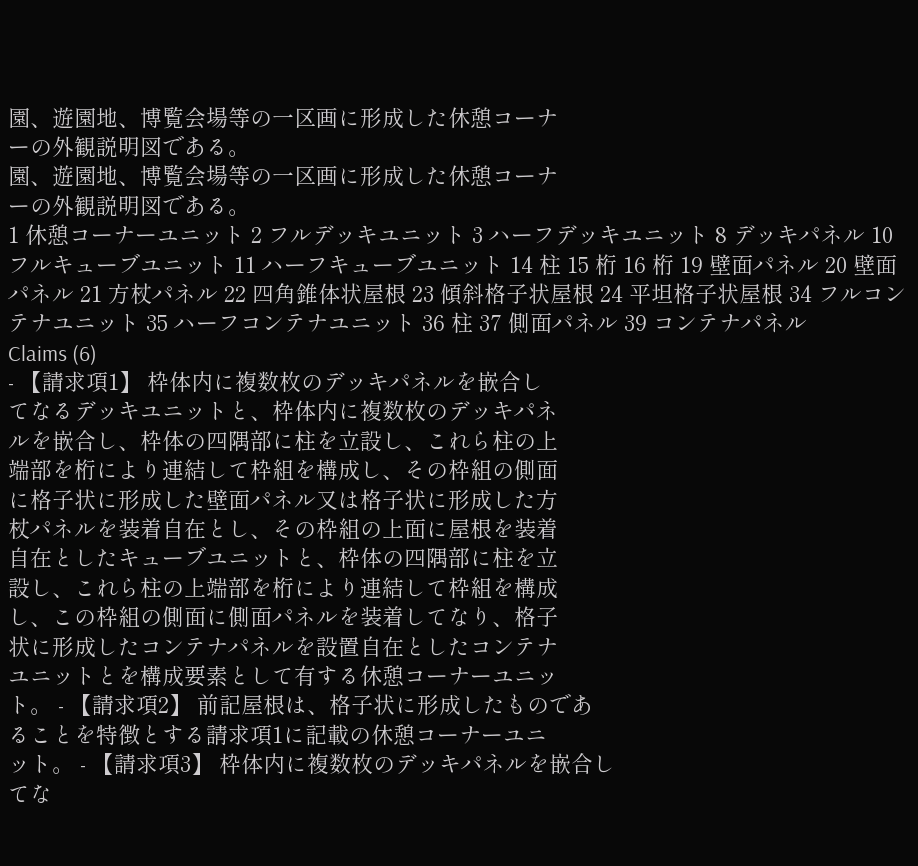園、遊園地、博覧会場等の一区画に形成した休憩コーナ
ーの外観説明図である。
園、遊園地、博覧会場等の一区画に形成した休憩コーナ
ーの外観説明図である。
1 休憩コーナーユニット 2 フルデッキユニット 3 ハーフデッキユニット 8 デッキパネル 10 フルキューブユニット 11 ハーフキューブユニット 14 柱 15 桁 16 桁 19 壁面パネル 20 壁面パネル 21 方杖パネル 22 四角錐体状屋根 23 傾斜格子状屋根 24 平坦格子状屋根 34 フルコンテナユニット 35 ハーフコンテナユニット 36 柱 37 側面パネル 39 コンテナパネル
Claims (6)
- 【請求項1】 枠体内に複数枚のデッキパネルを嵌合し
てなるデッキユニットと、枠体内に複数枚のデッキパネ
ルを嵌合し、枠体の四隅部に柱を立設し、これら柱の上
端部を桁により連結して枠組を構成し、その枠組の側面
に格子状に形成した壁面パネル又は格子状に形成した方
杖パネルを装着自在とし、その枠組の上面に屋根を装着
自在としたキューブユニットと、枠体の四隅部に柱を立
設し、これら柱の上端部を桁により連結して枠組を構成
し、この枠組の側面に側面パネルを装着してなり、格子
状に形成したコンテナパネルを設置自在としたコンテナ
ユニットとを構成要素として有する休憩コーナーユニッ
ト。 - 【請求項2】 前記屋根は、格子状に形成したものであ
ることを特徴とする請求項1に記載の休憩コーナーユニ
ット。 - 【請求項3】 枠体内に複数枚のデッキパネルを嵌合し
てな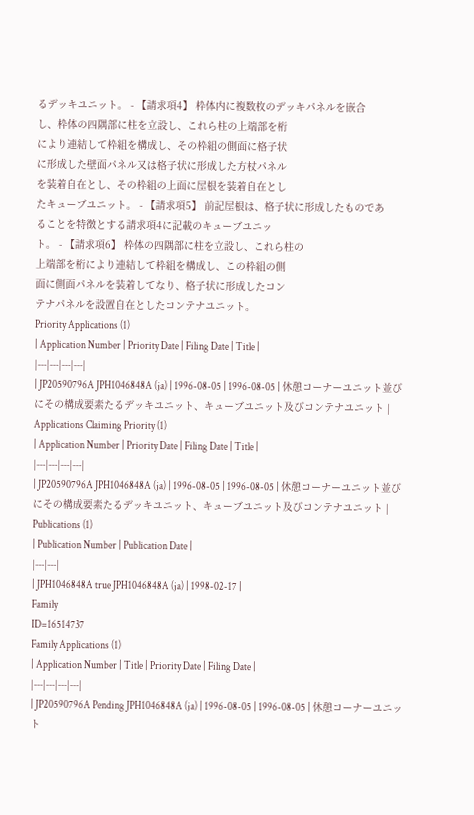るデッキユニット。 - 【請求項4】 枠体内に複数枚のデッキパネルを嵌合
し、枠体の四隅部に柱を立設し、これら柱の上端部を桁
により連結して枠組を構成し、その枠組の側面に格子状
に形成した壁面パネル又は格子状に形成した方杖パネル
を装着自在とし、その枠組の上面に屋根を装着自在とし
たキューブユニット。 - 【請求項5】 前記屋根は、格子状に形成したものであ
ることを特徴とする請求項4に記載のキューブユニッ
ト。 - 【請求項6】 枠体の四隅部に柱を立設し、これら柱の
上端部を桁により連結して枠組を構成し、この枠組の側
面に側面パネルを装着してなり、格子状に形成したコン
テナパネルを設置自在としたコンテナユニット。
Priority Applications (1)
| Application Number | Priority Date | Filing Date | Title |
|---|---|---|---|
| JP20590796A JPH1046848A (ja) | 1996-08-05 | 1996-08-05 | 休憩コーナーユニット並びにその構成要素たるデッキユニット、キューブユニット及びコンテナユニット |
Applications Claiming Priority (1)
| Application Number | Priority Date | Filing Date | Title |
|---|---|---|---|
| JP20590796A JPH1046848A (ja) | 1996-08-05 | 1996-08-05 | 休憩コーナーユニット並びにその構成要素たるデッキユニット、キューブユニット及びコンテナユニット |
Publications (1)
| Publication Number | Publication Date |
|---|---|
| JPH1046848A true JPH1046848A (ja) | 1998-02-17 |
Family
ID=16514737
Family Applications (1)
| Application Number | Title | Priority Date | Filing Date |
|---|---|---|---|
| JP20590796A Pending JPH1046848A (ja) | 1996-08-05 | 1996-08-05 | 休憩コーナーユニット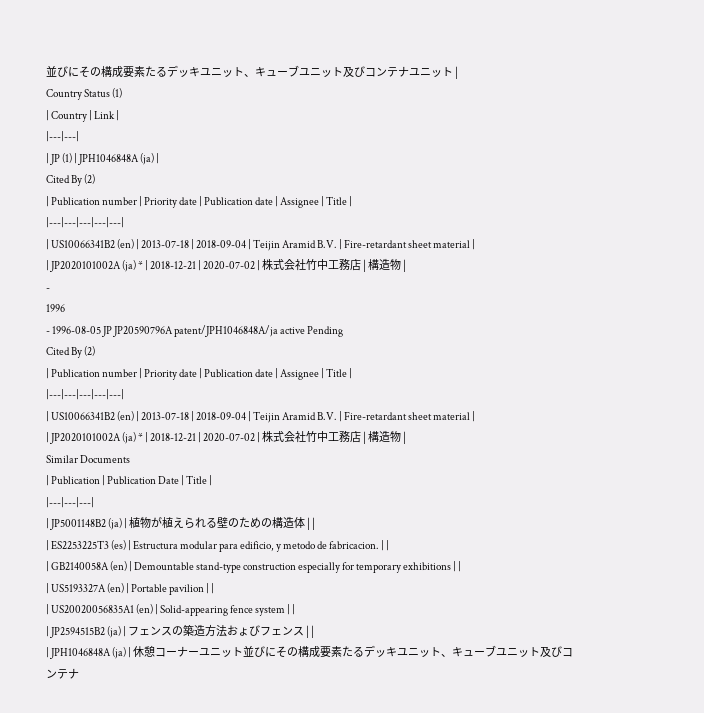並びにその構成要素たるデッキユニット、キューブユニット及びコンテナユニット |
Country Status (1)
| Country | Link |
|---|---|
| JP (1) | JPH1046848A (ja) |
Cited By (2)
| Publication number | Priority date | Publication date | Assignee | Title |
|---|---|---|---|---|
| US10066341B2 (en) | 2013-07-18 | 2018-09-04 | Teijin Aramid B.V. | Fire-retardant sheet material |
| JP2020101002A (ja) * | 2018-12-21 | 2020-07-02 | 株式会社竹中工務店 | 構造物 |
-
1996
- 1996-08-05 JP JP20590796A patent/JPH1046848A/ja active Pending
Cited By (2)
| Publication number | Priority date | Publication date | Assignee | Title |
|---|---|---|---|---|
| US10066341B2 (en) | 2013-07-18 | 2018-09-04 | Teijin Aramid B.V. | Fire-retardant sheet material |
| JP2020101002A (ja) * | 2018-12-21 | 2020-07-02 | 株式会社竹中工務店 | 構造物 |
Similar Documents
| Publication | Publication Date | Title |
|---|---|---|
| JP5001148B2 (ja) | 植物が植えられる壁のための構造体 | |
| ES2253225T3 (es) | Estructura modular para edificio, y metodo de fabricacion. | |
| GB2140058A (en) | Demountable stand-type construction especially for temporary exhibitions | |
| US5193327A (en) | Portable pavilion | |
| US20020056835A1 (en) | Solid-appearing fence system | |
| JP2594515B2 (ja) | フェンスの築造方法おょびフェンス | |
| JPH1046848A (ja) | 休憩コーナーユニット並びにその構成要素たるデッキユニット、キューブユニット及びコンテナ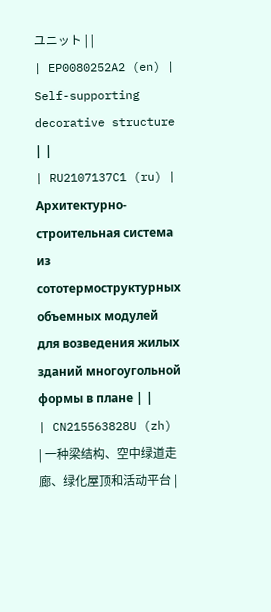ユニット | |
| EP0080252A2 (en) | Self-supporting decorative structure | |
| RU2107137C1 (ru) | Архитектурно-строительная система из сототермоструктурных объемных модулей для возведения жилых зданий многоугольной формы в плане | |
| CN215563828U (zh) | 一种梁结构、空中绿道走廊、绿化屋顶和活动平台 |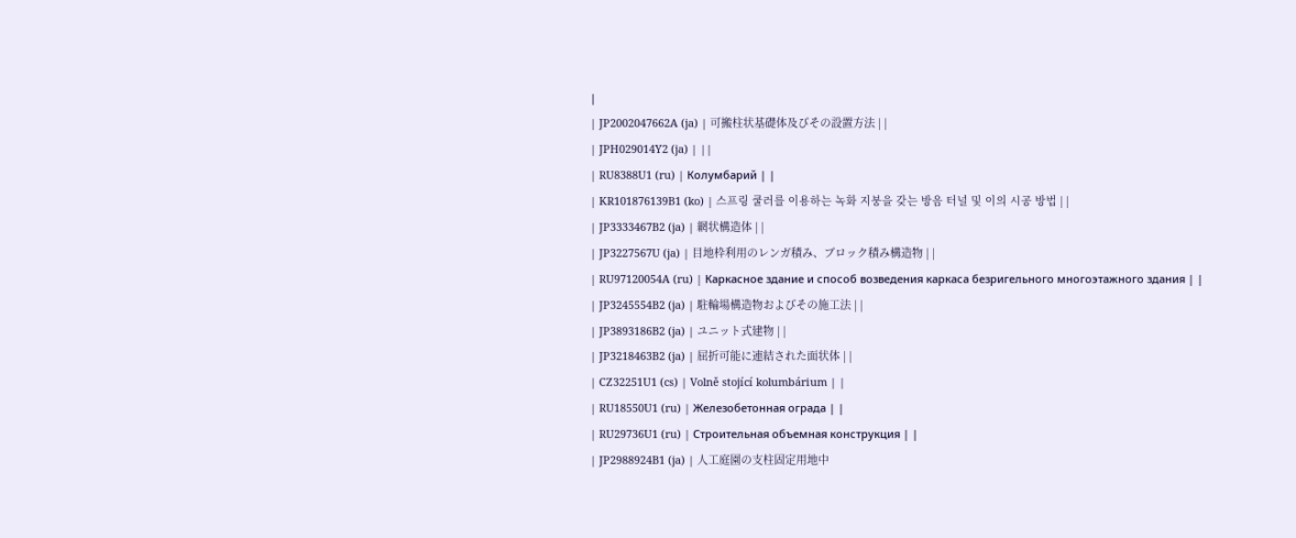|
| JP2002047662A (ja) | 可搬柱状基礎体及びその設置方法 | |
| JPH029014Y2 (ja) | ||
| RU8388U1 (ru) | Колумбарий | |
| KR101876139B1 (ko) | 스프링 쿨러를 이용하는 녹화 지붕을 갖는 방음 터널 및 이의 시공 방법 | |
| JP3333467B2 (ja) | 網状構造体 | |
| JP3227567U (ja) | 目地枠利用のレンガ積み、ブロック積み構造物 | |
| RU97120054A (ru) | Каркасное здание и способ возведения каркаса безригельного многоэтажного здания | |
| JP3245554B2 (ja) | 駐輪場構造物およびその施工法 | |
| JP3893186B2 (ja) | ユニット式建物 | |
| JP3218463B2 (ja) | 屈折可能に連結された面状体 | |
| CZ32251U1 (cs) | Volně stojící kolumbárium | |
| RU18550U1 (ru) | Железобетонная ограда | |
| RU29736U1 (ru) | Строительная объемная конструкция | |
| JP2988924B1 (ja) | 人工庭園の支柱固定用地中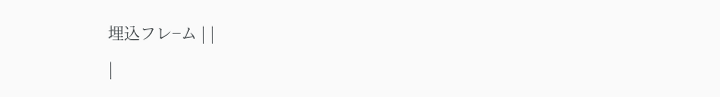埋込フレ−ム | |
|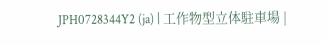JPH0728344Y2 (ja) | 工作物型立体駐車場 |